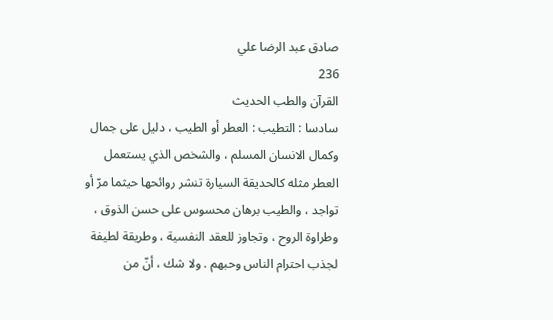صادق عبد الرضا علي
236
القرآن والطب الحديث
سادسا : التطيب : العطر أو الطيب ، دليل على جمال وكمال الانسان المسلم ، والشخص الذي يستعمل العطر مثله كالحديقة السيارة تنشر روائحها حيثما مرّ أو تواجد ، والطيب برهان محسوس على حسن الذوق ، وطراوة الروح ، وتجاوز للعقد النفسية ، وطريقة لطيفة لجذب احترام الناس وحبهم . ولا شك ، أنّ من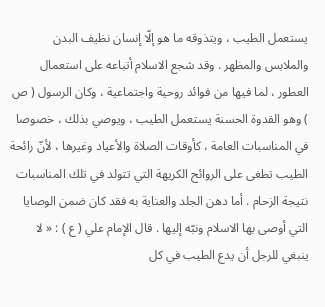يستعمل الطيب ، ويتذوقه ما هو إلّا إنسان نظيف البدن والملابس والمظهر . وقد شجع الاسلام أتباعه على استعمال العطور ، لما فيها من فوائد روحية واجتماعية ، وكان الرسول ( ص ) وهو القدوة الحسنة يستعمل الطيب ، ويوصي بذلك ، خصوصا في المناسبات العامة ، كأوقات الصلاة والأعياد وغيرها ، لأنّ رائحة الطيب تطغى على الروائح الكريهة التي تتولد في تلك المناسبات نتيجة الزحام . أما دهن الجلد والعناية به فقد كان ضمن الوصايا التي أوصى بها الاسلام ونبّه إليها . قال الإمام علي ( ع ) : « لا ينبغي للرجل أن يدع الطيب في كل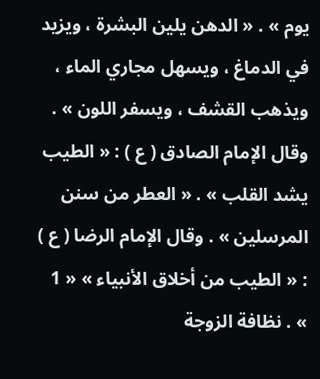يوم » . « الدهن يلين البشرة ، ويزيد في الدماغ ، ويسهل مجاري الماء ، ويذهب القشف ، ويسفر اللون » . وقال الإمام الصادق ( ع ) : « الطيب يشد القلب » . « العطر من سنن المرسلين » . وقال الإمام الرضا ( ع ) : « الطيب من أخلاق الأنبياء » « 1 » . نظافة الزوجة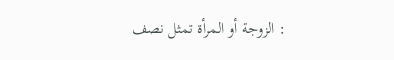: الزوجة أو المرأة تمثل نصف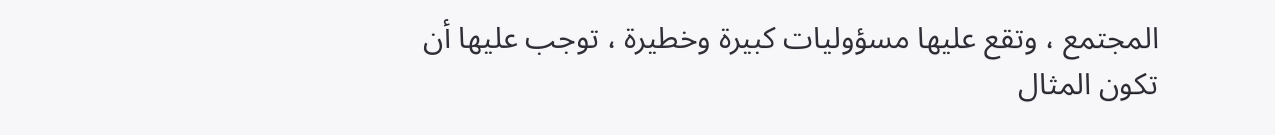المجتمع ، وتقع عليها مسؤوليات كبيرة وخطيرة ، توجب عليها أن تكون المثال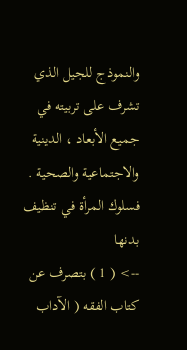والنموذج للجيل الذي تشرف على تربيته في جميع الأبعاد ، الدينية والاجتماعية والصحية . فسلوك المرأة في تنظيف بدنها
--> ( 1 ) بتصرف عن كتاب الفقه ( الآداب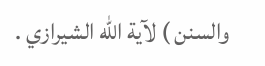والسنن ) لآية اللّه الشيرازي .